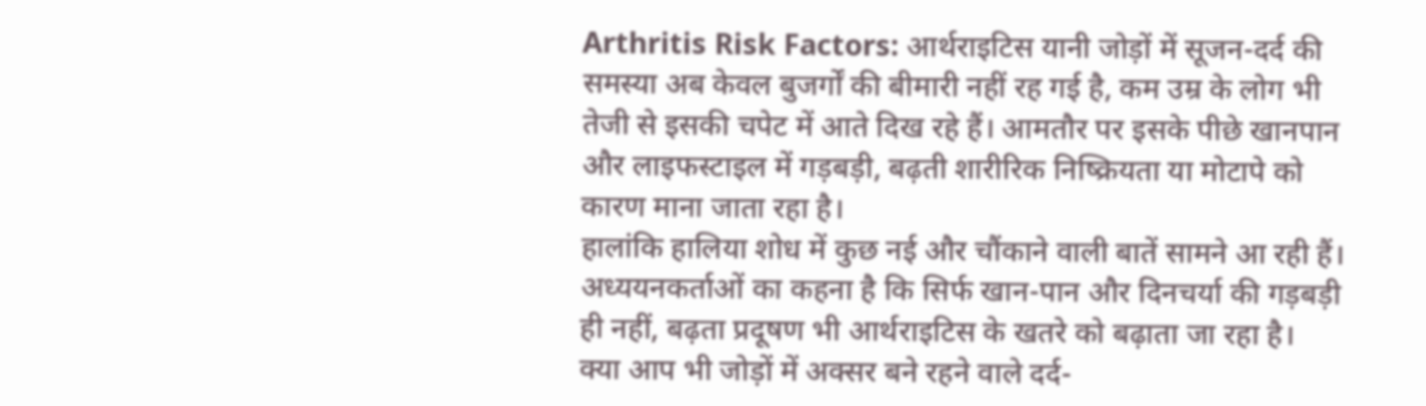Arthritis Risk Factors: आर्थराइटिस यानी जोड़ों में सूजन-दर्द की समस्या अब केवल बुजर्गों की बीमारी नहीं रह गई है, कम उम्र के लोग भी तेजी से इसकी चपेट में आते दिख रहे हैं। आमतौर पर इसके पीछे खानपान और लाइफस्टाइल में गड़बड़ी, बढ़ती शारीरिक निष्क्रियता या मोटापे को कारण माना जाता रहा है।
हालांकि हालिया शोध में कुछ नई और चौंकाने वाली बातें सामने आ रही हैं। अध्ययनकर्ताओं का कहना है कि सिर्फ खान-पान और दिनचर्या की गड़बड़ी ही नहीं, बढ़ता प्रदूषण भी आर्थराइटिस के खतरे को बढ़ाता जा रहा है।
क्या आप भी जोड़ों में अक्सर बने रहने वाले दर्द-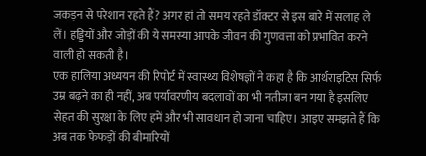जकड़न से परेशान रहते हैं? अगर हां तो समय रहते डॉक्टर से इस बारे में सलाह ले लें। हड्डियों और जोड़ों की ये समस्या आपके जीवन की गुणवत्ता को प्रभावित करने वाली हो सकती है।
एक हालिया अध्ययन की रिपोर्ट में स्वास्थ्य विशेषज्ञों ने कहा है कि आर्थराइटिस सिर्फ उम्र बढ़ने का ही नहीं, अब पर्यावरणीय बदलावों का भी नतीजा बन गया है इसलिए सेहत की सुरक्षा के लिए हमें और भी सावधान हो जाना चाहिए। आइए समझते हैं कि अब तक फेफड़ों की बीमारियों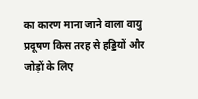का कारण माना जाने वाला वायु प्रदूषण किस तरह से हड्डियों और जोड़ों के लिए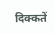दिक्कतें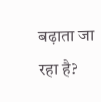बढ़ाता जा रहा है?